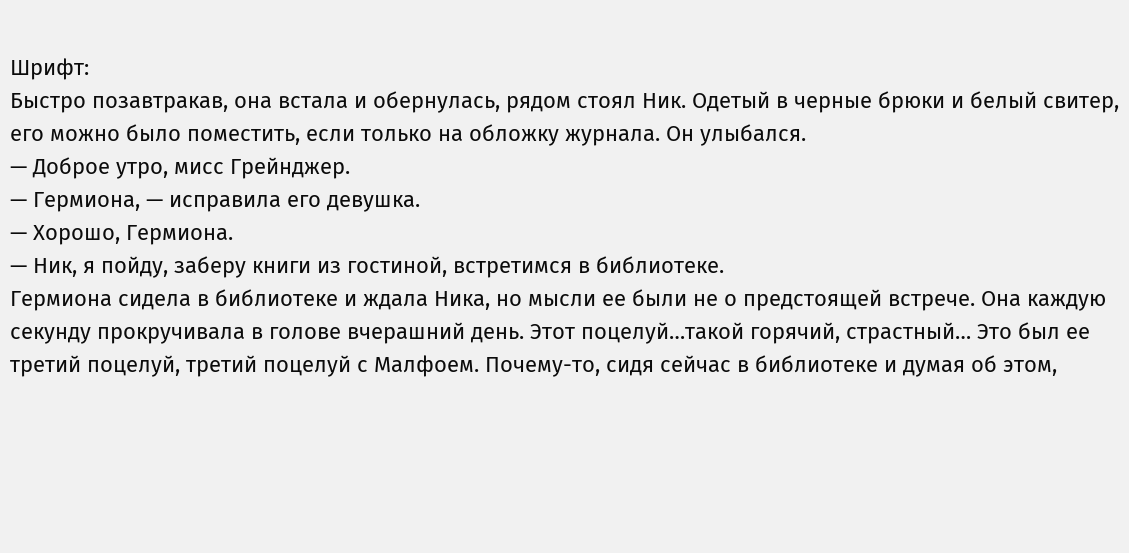Шрифт:
Быстро позавтракав, она встала и обернулась, рядом стоял Ник. Одетый в черные брюки и белый свитер, его можно было поместить, если только на обложку журнала. Он улыбался.
— Доброе утро, мисс Грейнджер.
— Гермиона, — исправила его девушка.
— Хорошо, Гермиона.
— Ник, я пойду, заберу книги из гостиной, встретимся в библиотеке.
Гермиона сидела в библиотеке и ждала Ника, но мысли ее были не о предстоящей встрече. Она каждую секунду прокручивала в голове вчерашний день. Этот поцелуй…такой горячий, страстный… Это был ее третий поцелуй, третий поцелуй с Малфоем. Почему-то, сидя сейчас в библиотеке и думая об этом,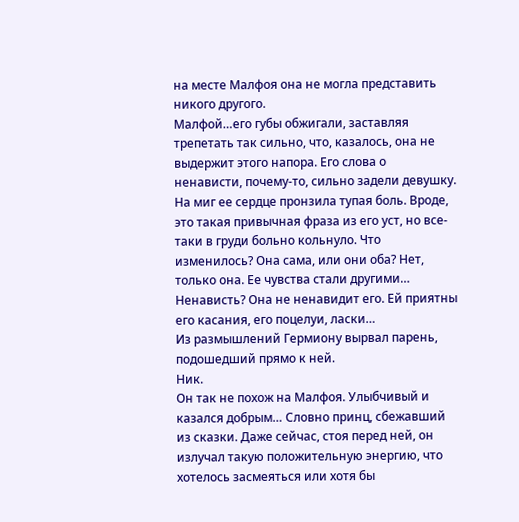на месте Малфоя она не могла представить никого другого.
Малфой…его губы обжигали, заставляя трепетать так сильно, что, казалось, она не выдержит этого напора. Его слова о ненависти, почему-то, сильно задели девушку. На миг ее сердце пронзила тупая боль. Вроде, это такая привычная фраза из его уст, но все-таки в груди больно кольнуло. Что изменилось? Она сама, или они оба? Нет, только она. Ее чувства стали другими… Ненависть? Она не ненавидит его. Ей приятны его касания, его поцелуи, ласки…
Из размышлений Гермиону вырвал парень, подошедший прямо к ней.
Ник.
Он так не похож на Малфоя. Улыбчивый и казался добрым… Словно принц, сбежавший из сказки. Даже сейчас, стоя перед ней, он излучал такую положительную энергию, что хотелось засмеяться или хотя бы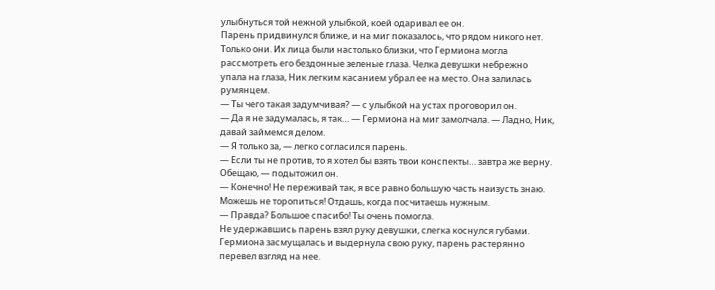улыбнуться той нежной улыбкой, коей одаривал ее он.
Парень придвинулся ближе, и на миг показалось, что рядом никого нет. Только они. Их лица были настолько близки, что Гермиона могла рассмотреть его бездонные зеленые глаза. Челка девушки небрежно упала на глаза, Ник легким касанием убрал ее на место. Она залилась румянцем.
— Ты чего такая задумчивая? — с улыбкой на устах проговорил он.
— Да я не задумалась, я так… — Гермиона на миг замолчала. — Ладно, Ник, давай займемся делом.
— Я только за, — легко согласился парень.
— Если ты не против, то я хотел бы взять твои конспекты… завтра же верну. Обещаю, — подытожил он.
— Конечно! Не переживай так, я все равно большую часть наизусть знаю. Можешь не торопиться! Отдашь, когда посчитаешь нужным.
— Правда? Большое спасибо! Ты очень помогла.
Не удержавшись парень взял руку девушки, слегка коснулся губами.
Гермиона засмущалась и выдернула свою руку, парень растерянно перевел взгляд на нее.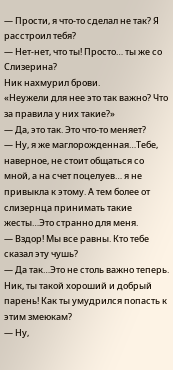— Прости, я что-то сделал не так? Я расстроил тебя?
— Нет-нет, что ты! Просто… ты же со Слизерина?
Ник нахмурил брови.
«Неужели для нее это так важно? Что за правила у них такие?»
— Да, это так. Это что-то меняет?
— Ну, я же маглорожденная…Тебе, наверное, не стоит общаться со мной, а на счет поцелуев… я не привыкла к этому. А тем более от слизернца принимать такие жесты…Это странно для меня.
— Вздор! Мы все равны. Кто тебе сказал эту чушь?
— Да так…Это не столь важно теперь. Ник, ты такой хороший и добрый парень! Как ты умудрился попасть к этим змеюкам?
— Ну,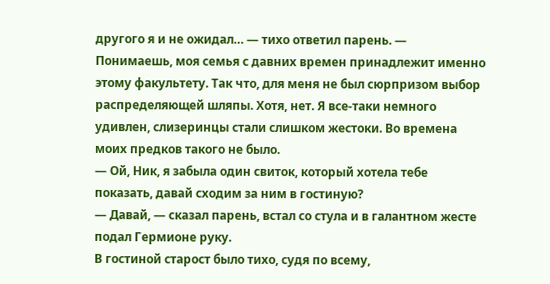другого я и не ожидал… — тихо ответил парень. — Понимаешь, моя семья с давних времен принадлежит именно этому факультету. Так что, для меня не был сюрпризом выбор распределяющей шляпы. Хотя, нет. Я все-таки немного удивлен, слизеринцы стали слишком жестоки. Во времена моих предков такого не было.
— Ой, Ник, я забыла один свиток, который хотела тебе показать, давай сходим за ним в гостиную?
— Давай, — сказал парень, встал со стула и в галантном жесте подал Гермионе руку.
В гостиной старост было тихо, судя по всему,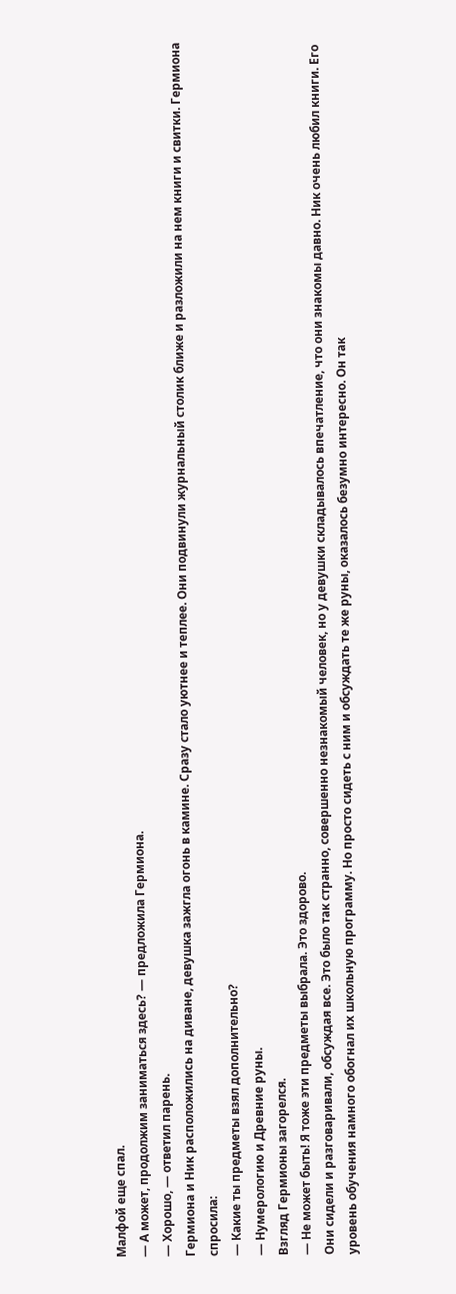Малфой еще спал.
— А может, продолжим заниматься здесь? — предложила Гермиона.
— Хорошо, — ответил парень.
Гермиона и Ник расположились на диване, девушка зажгла огонь в камине. Сразу стало уютнее и теплее. Они подвинули журнальный столик ближе и разложили на нем книги и свитки. Гермиона спросила:
— Какие ты предметы взял дополнительно?
— Нумерологию и Древние руны.
Взгляд Гермионы загорелся.
— Не может быть! Я тоже эти предметы выбрала. Это здорово.
Они сидели и разговаривали, обсуждая все. Это было так странно, совершенно незнакомый человек, но у девушки складывалось впечатление, что они знакомы давно. Ник очень любил книги. Его уровень обучения намного обогнал их школьную программу. Но просто сидеть с ним и обсуждать те же руны, оказалось безумно интересно. Он так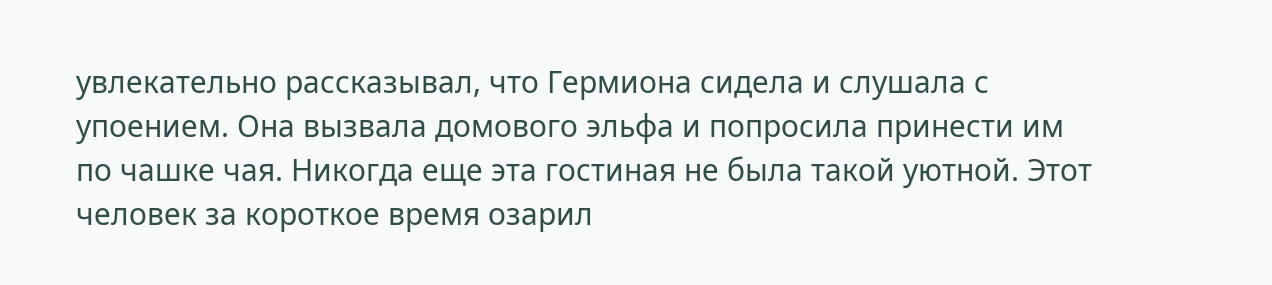увлекательно рассказывал, что Гермиона сидела и слушала с упоением. Она вызвала домового эльфа и попросила принести им по чашке чая. Никогда еще эта гостиная не была такой уютной. Этот человек за короткое время озарил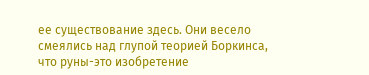ее существование здесь. Они весело смеялись над глупой теорией Боркинса, что руны-это изобретение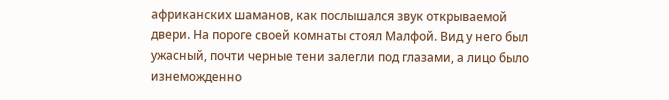африканских шаманов, как послышался звук открываемой двери. На пороге своей комнаты стоял Малфой. Вид у него был ужасный, почти черные тени залегли под глазами, а лицо было изнеможденно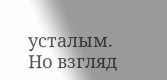усталым. Но взгляд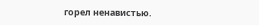горел ненавистью.